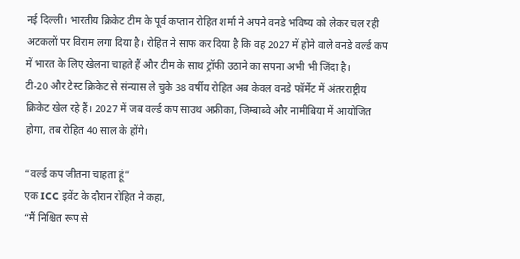नई दिल्ली। भारतीय क्रिकेट टीम के पूर्व कप्तान रोहित शर्मा ने अपने वनडे भविष्य को लेकर चल रही अटकलों पर विराम लगा दिया है। रोहित ने साफ कर दिया है कि वह 2027 में होने वाले वनडे वर्ल्ड कप में भारत के लिए खेलना चाहते हैं और टीम के साथ ट्रॉफी उठाने का सपना अभी भी जिंदा है।
टी-20 और टेस्ट क्रिकेट से संन्यास ले चुके 38 वर्षीय रोहित अब केवल वनडे फॉर्मेट में अंतरराष्ट्रीय क्रिकेट खेल रहे हैं। 2027 में जब वर्ल्ड कप साउथ अफ्रीका, जिम्बाब्वे और नामीबिया में आयोजित होगा, तब रोहित 40 साल के होंगे।

“वर्ल्ड कप जीतना चाहता हूं”
एक ICC इवेंट के दौरान रोहित ने कहा,
“मैं निश्चित रूप से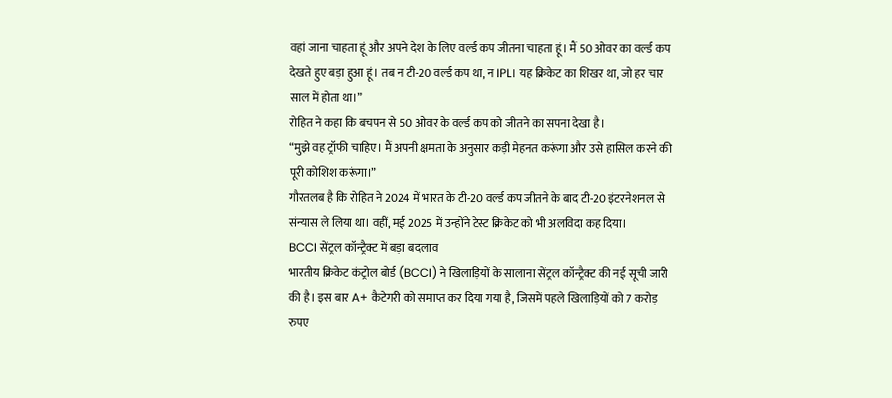वहां जाना चाहता हूं और अपने देश के लिए वर्ल्ड कप जीतना चाहता हूं। मैं 50 ओवर का वर्ल्ड कप देखते हुए बड़ा हुआ हूं। तब न टी-20 वर्ल्ड कप था, न IPL। यह क्रिकेट का शिखर था, जो हर चार साल में होता था।”
रोहित ने कहा कि बचपन से 50 ओवर के वर्ल्ड कप को जीतने का सपना देखा है।
“मुझे वह ट्रॉफी चाहिए। मैं अपनी क्षमता के अनुसार कड़ी मेहनत करूंगा और उसे हासिल करने की पूरी कोशिश करूंगा।”
गौरतलब है कि रोहित ने 2024 में भारत के टी-20 वर्ल्ड कप जीतने के बाद टी-20 इंटरनेशनल से संन्यास ले लिया था। वहीं, मई 2025 में उन्होंने टेस्ट क्रिकेट को भी अलविदा कह दिया।
BCCI सेंट्रल कॉन्ट्रैक्ट में बड़ा बदलाव
भारतीय क्रिकेट कंट्रोल बोर्ड (BCCI) ने खिलाड़ियों के सालाना सेंट्रल कॉन्ट्रैक्ट की नई सूची जारी की है। इस बार A+ कैटेगरी को समाप्त कर दिया गया है, जिसमें पहले खिलाड़ियों को 7 करोड़ रुपए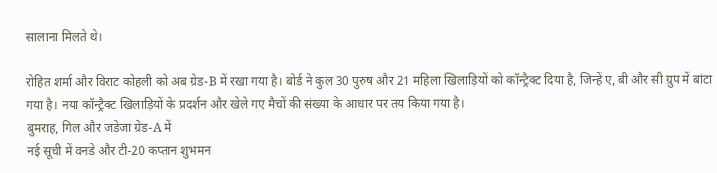सालाना मिलते थे।

रोहित शर्मा और विराट कोहली को अब ग्रेड-B में रखा गया है। बोर्ड ने कुल 30 पुरुष और 21 महिला खिलाड़ियों को कॉन्ट्रैक्ट दिया है, जिन्हें ए, बी और सी ग्रुप में बांटा गया है। नया कॉन्ट्रैक्ट खिलाड़ियों के प्रदर्शन और खेले गए मैचों की संख्या के आधार पर तय किया गया है।
बुमराह, गिल और जडेजा ग्रेड-A में
नई सूची में वनडे और टी-20 कप्तान शुभमन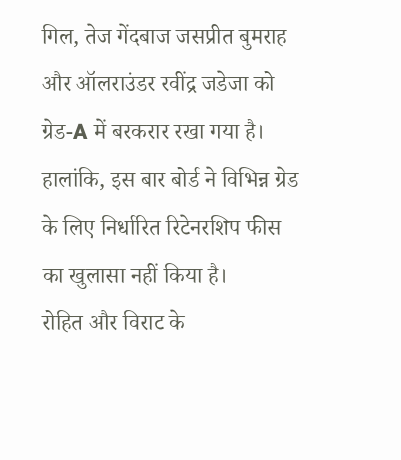गिल, तेज गेंदबाज जसप्रीत बुमराह और ऑलराउंडर रवींद्र जडेजा को ग्रेड-A में बरकरार रखा गया है। हालांकि, इस बार बोर्ड ने विभिन्न ग्रेड के लिए निर्धारित रिटेनरशिप फीस का खुलासा नहीं किया है।
रोहित और विराट के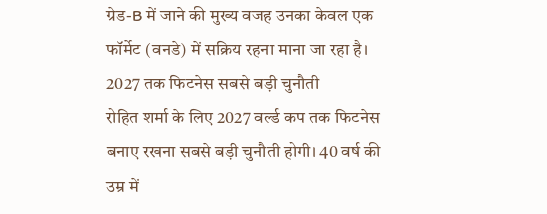ग्रेड-B में जाने की मुख्य वजह उनका केवल एक फॉर्मेट (वनडे) में सक्रिय रहना माना जा रहा है।
2027 तक फिटनेस सबसे बड़ी चुनौती
रोहित शर्मा के लिए 2027 वर्ल्ड कप तक फिटनेस बनाए रखना सबसे बड़ी चुनौती होगी। 40 वर्ष की उम्र में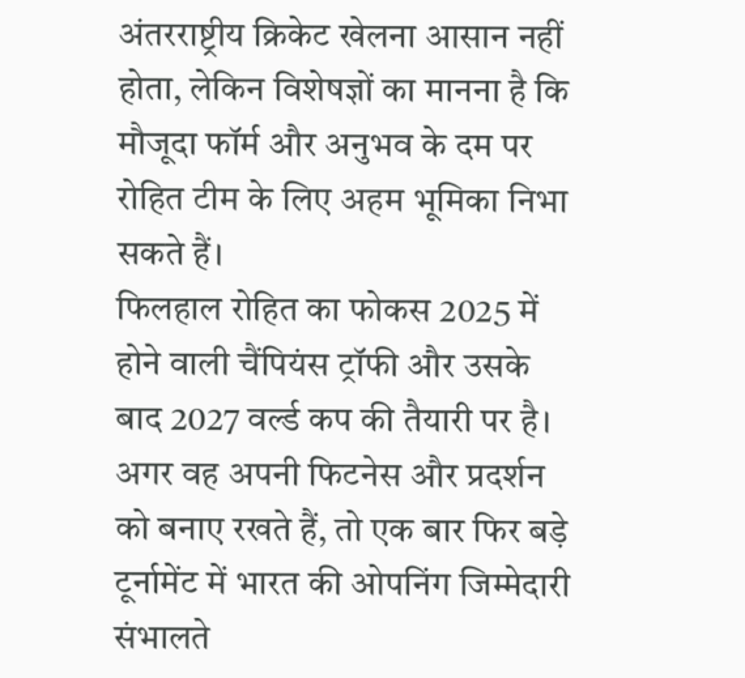अंतरराष्ट्रीय क्रिकेट खेलना आसान नहीं होता, लेकिन विशेषज्ञों का मानना है कि मौजूदा फॉर्म और अनुभव के दम पर रोहित टीम के लिए अहम भूमिका निभा सकते हैं।
फिलहाल रोहित का फोकस 2025 में होने वाली चैंपियंस ट्रॉफी और उसके बाद 2027 वर्ल्ड कप की तैयारी पर है। अगर वह अपनी फिटनेस और प्रदर्शन को बनाए रखते हैं, तो एक बार फिर बड़े टूर्नामेंट में भारत की ओपनिंग जिम्मेदारी संभालते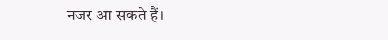नजर आ सकते हैं।